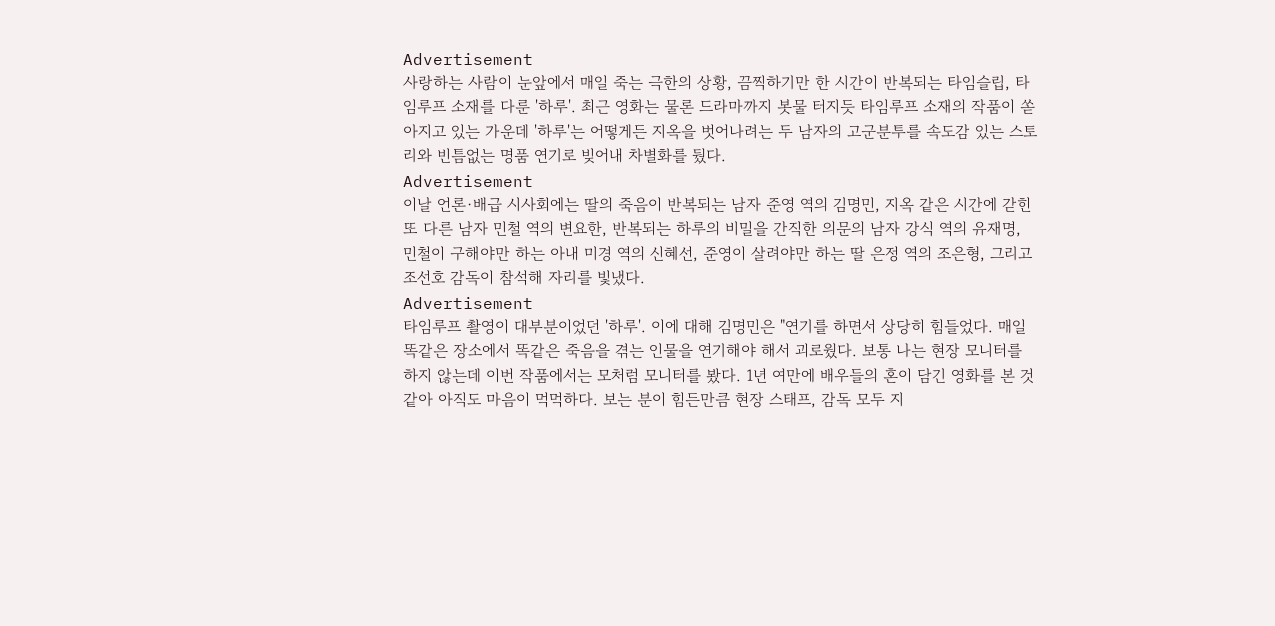Advertisement
사랑하는 사람이 눈앞에서 매일 죽는 극한의 상황, 끔찍하기만 한 시간이 반복되는 타임슬립, 타임루프 소재를 다룬 '하루'. 최근 영화는 물론 드라마까지 봇물 터지듯 타임루프 소재의 작품이 쏟아지고 있는 가운데 '하루'는 어떻게든 지옥을 벗어나려는 두 남자의 고군분투를 속도감 있는 스토리와 빈틈없는 명품 연기로 빚어내 차별화를 뒀다.
Advertisement
이날 언론·배급 시사회에는 딸의 죽음이 반복되는 남자 준영 역의 김명민, 지옥 같은 시간에 갇힌 또 다른 남자 민철 역의 변요한, 반복되는 하루의 비밀을 간직한 의문의 남자 강식 역의 유재명, 민철이 구해야만 하는 아내 미경 역의 신혜선, 준영이 살려야만 하는 딸 은정 역의 조은형, 그리고 조선호 감독이 참석해 자리를 빛냈다.
Advertisement
타임루프 촬영이 대부분이었던 '하루'. 이에 대해 김명민은 "연기를 하면서 상당히 힘들었다. 매일 똑같은 장소에서 똑같은 죽음을 겪는 인물을 연기해야 해서 괴로웠다. 보통 나는 현장 모니터를 하지 않는데 이번 작품에서는 모처럼 모니터를 봤다. 1년 여만에 배우들의 혼이 담긴 영화를 본 것 같아 아직도 마음이 먹먹하다. 보는 분이 힘든만큼 현장 스태프, 감독 모두 지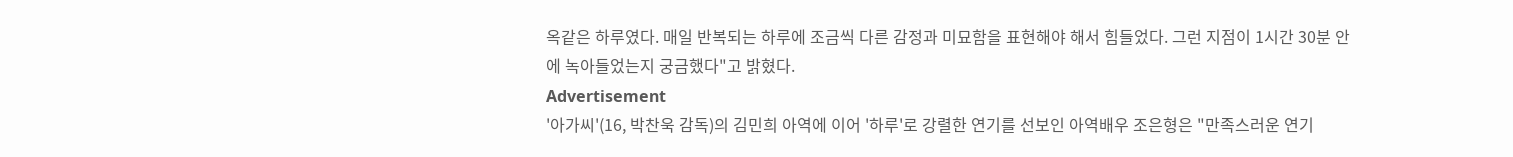옥같은 하루였다. 매일 반복되는 하루에 조금씩 다른 감정과 미묘함을 표현해야 해서 힘들었다. 그런 지점이 1시간 30분 안에 녹아들었는지 궁금했다"고 밝혔다.
Advertisement
'아가씨'(16, 박찬욱 감독)의 김민희 아역에 이어 '하루'로 강렬한 연기를 선보인 아역배우 조은형은 "만족스러운 연기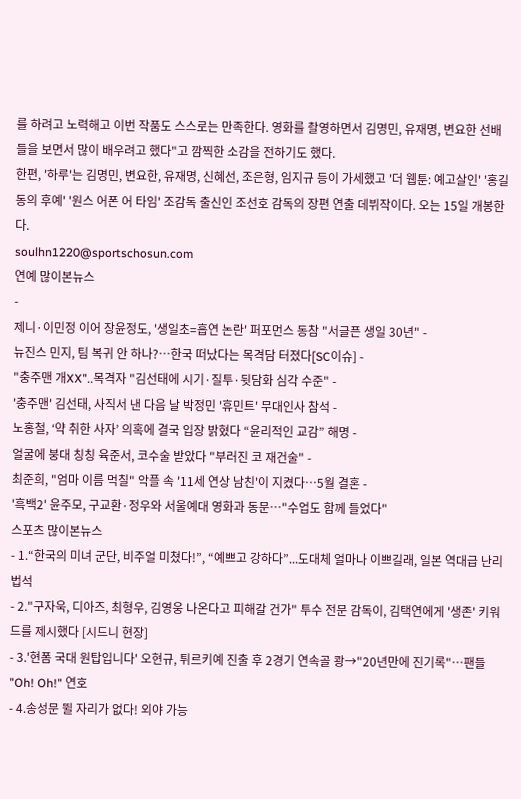를 하려고 노력해고 이번 작품도 스스로는 만족한다. 영화를 촬영하면서 김명민, 유재명, 변요한 선배들을 보면서 많이 배우려고 했다"고 깜찍한 소감을 전하기도 했다.
한편, '하루'는 김명민, 변요한, 유재명, 신혜선, 조은형, 임지규 등이 가세했고 '더 웹툰: 예고살인' '홍길동의 후예' '원스 어폰 어 타임' 조감독 출신인 조선호 감독의 장편 연출 데뷔작이다. 오는 15일 개봉한다.
soulhn1220@sportschosun.com
연예 많이본뉴스
-
제니·이민정 이어 장윤정도, '생일초=흡연 논란' 퍼포먼스 동참 "서글픈 생일 30년" -
뉴진스 민지, 팀 복귀 안 하나?…한국 떠났다는 목격담 터졌다[SC이슈] -
"충주맨 개XX"..목격자 "김선태에 시기·질투·뒷담화 심각 수준" -
'충주맨' 김선태, 사직서 낸 다음 날 박정민 '휴민트' 무대인사 참석 -
노홍철, ‘약 취한 사자’ 의혹에 결국 입장 밝혔다 “윤리적인 교감” 해명 -
얼굴에 붕대 칭칭 육준서, 코수술 받았다 "부러진 코 재건술" -
최준희, "엄마 이름 먹칠" 악플 속 '11세 연상 남친'이 지켰다…5월 결혼 -
'흑백2' 윤주모, 구교환·정우와 서울예대 영화과 동문…"수업도 함께 들었다"
스포츠 많이본뉴스
- 1.“한국의 미녀 군단, 비주얼 미쳤다!”, “예쁘고 강하다”...도대체 얼마나 이쁘길래, 일본 역대급 난리법석
- 2."구자욱, 디아즈, 최형우, 김영웅 나온다고 피해갈 건가" 투수 전문 감독이, 김택연에게 '생존' 키워드를 제시했다 [시드니 현장]
- 3.'현폼 국대 원탑입니다' 오현규, 튀르키예 진출 후 2경기 연속골 쾅→"20년만에 진기록"…팬들 "Oh! Oh!" 연호
- 4.송성문 뛸 자리가 없다! 외야 가능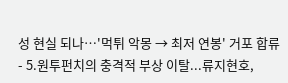성 현실 되나…'먹튀 악몽 → 최저 연봉' 거포 합류
- 5.원투펀치의 충격적 부상 이탈...류지현호,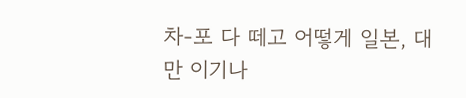차-포 다 떼고 어떻게 일본, 대만 이기나